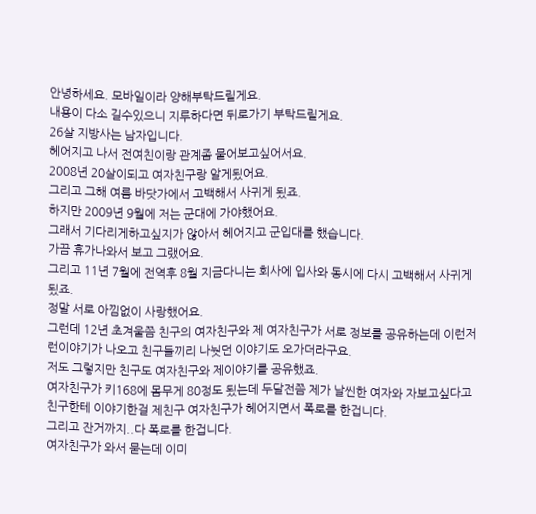안녕하세요. 모바일이라 양해부탁드릴게요.
내용이 다소 길수있으니 지루하다면 뒤로가기 부탁드릴게요.
26살 지방사는 남자입니다.
헤어지고 나서 전여친이랑 관계좀 물어보고싶어서요.
2008년 20살이되고 여자친구랑 알게됬어요.
그리고 그해 여름 바닷가에서 고백해서 사귀게 됬죠.
하지만 2009년 9월에 저는 군대에 가야했어요.
그래서 기다리게하고싶지가 않아서 헤어지고 군입대를 했습니다.
가끔 휴가나와서 보고 그랬어요.
그리고 11년 7월에 전역후 8월 지금다니는 회사에 입사와 동시에 다시 고백해서 사귀게 됬죠.
정말 서로 아낌없이 사랑했어요.
그런데 12년 초겨울쯤 친구의 여자친구와 제 여자친구가 서로 정보를 공유하는데 이런저런이야기가 나오고 친구들끼리 나눳던 이야기도 오가더라구요.
저도 그렇지만 친구도 여자친구와 제이야기를 공유했죠.
여자친구가 키168에 몸무게 80정도 됬는데 두달전쯤 제가 날씬한 여자와 자보고싶다고 친구한테 이야기한걸 제친구 여자친구가 헤어지면서 폭로를 한겁니다.
그리고 잔거까지..다 폭로를 한겁니다.
여자친구가 와서 묻는데 이미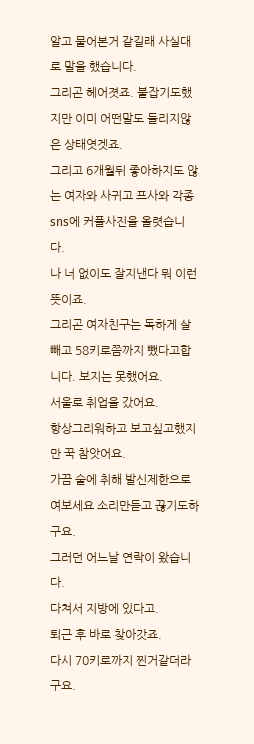알고 물어본거 같길래 사실대로 말을 했습니다.
그리곤 헤어졋죠. 붙잡기도했지만 이미 어떤말도 들리지않은 상태엿겟죠.
그리고 6개월뒤 좋아하지도 않는 여자와 사귀고 프사와 각종 sns에 커플사진을 올렷습니다.
나 너 없이도 잘지낸다 뭐 이런뜻이죠.
그리곤 여자친구는 독하게 살빼고 58키로쯤까지 뺐다고합니다. 보지는 못했어요.
서울로 취업을 갔어요.
항상그리워하고 보고싶고했지만 꾹 참앗어요.
가끔 술에 취해 발신제한으로 여보세요 소리만듣고 끊기도하구요.
그러던 어느날 연락이 왔습니다.
다쳐서 지방에 있다고.
퇴근 후 바로 찾아갓죠.
다시 70키로까지 찐거같더라구요.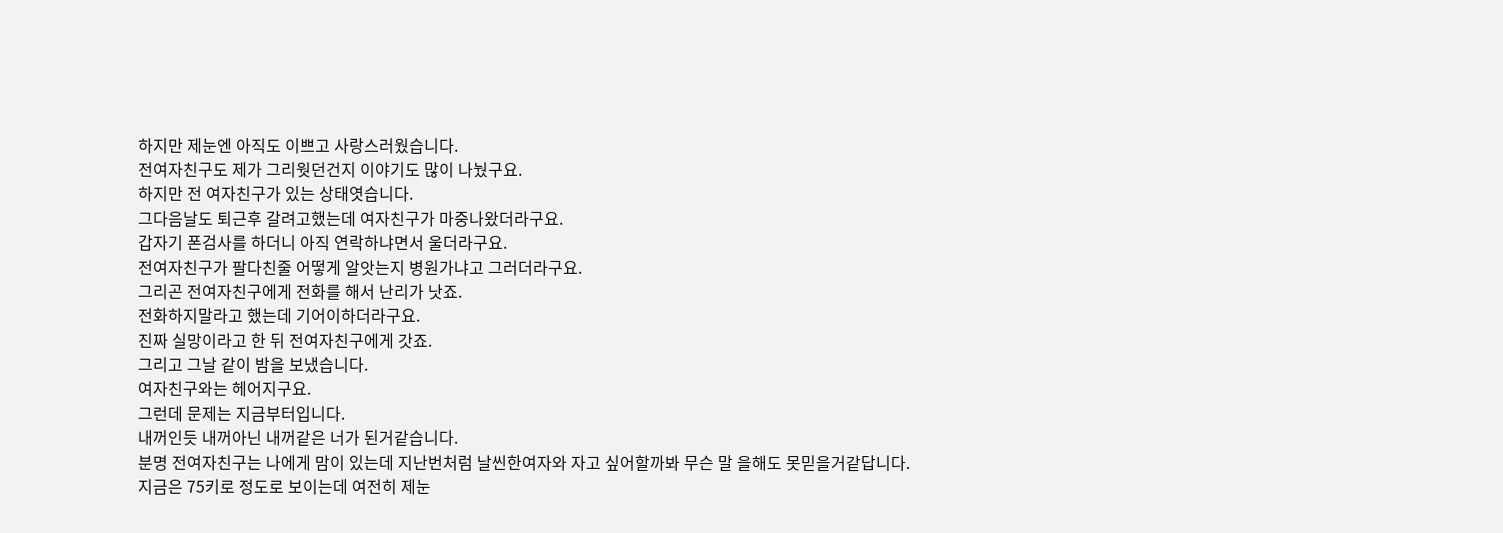하지만 제눈엔 아직도 이쁘고 사랑스러웠습니다.
전여자친구도 제가 그리웟던건지 이야기도 많이 나눴구요.
하지만 전 여자친구가 있는 상태엿습니다.
그다음날도 퇴근후 갈려고했는데 여자친구가 마중나왔더라구요.
갑자기 폰검사를 하더니 아직 연락하냐면서 울더라구요.
전여자친구가 팔다친줄 어떻게 알앗는지 병원가냐고 그러더라구요.
그리곤 전여자친구에게 전화를 해서 난리가 낫죠.
전화하지말라고 했는데 기어이하더라구요.
진짜 실망이라고 한 뒤 전여자친구에게 갓죠.
그리고 그날 같이 밤을 보냈습니다.
여자친구와는 헤어지구요.
그런데 문제는 지금부터입니다.
내꺼인듯 내꺼아닌 내꺼같은 너가 된거같습니다.
분명 전여자친구는 나에게 맘이 있는데 지난번처럼 날씬한여자와 자고 싶어할까봐 무슨 말 을해도 못믿을거같답니다.
지금은 75키로 정도로 보이는데 여전히 제눈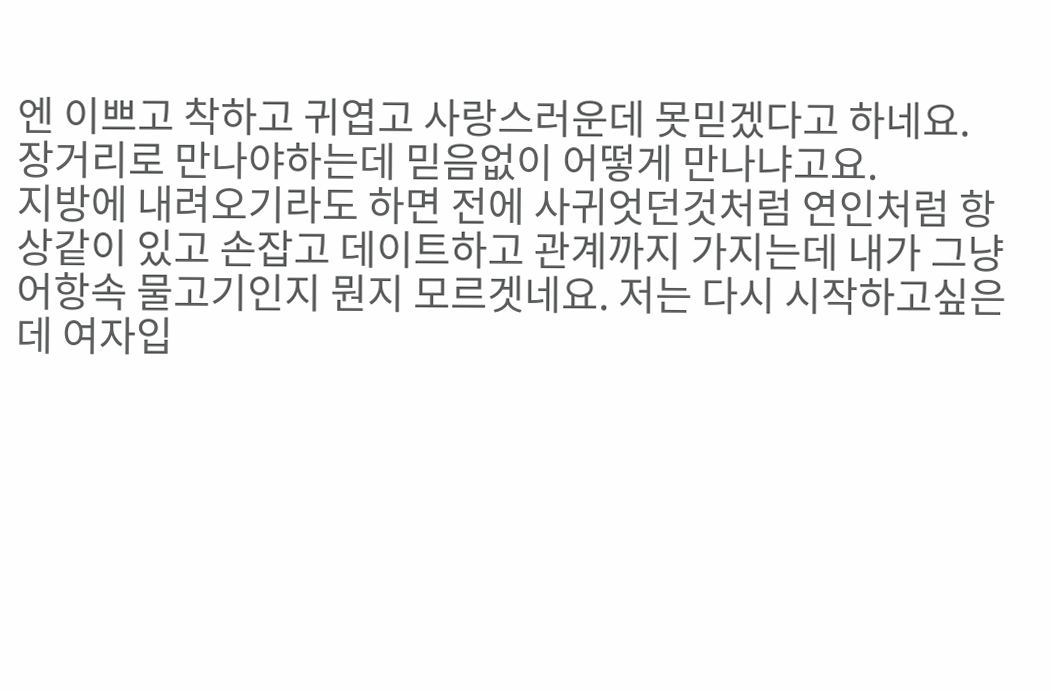엔 이쁘고 착하고 귀엽고 사랑스러운데 못믿겠다고 하네요.
장거리로 만나야하는데 믿음없이 어떻게 만나냐고요.
지방에 내려오기라도 하면 전에 사귀엇던것처럼 연인처럼 항상같이 있고 손잡고 데이트하고 관계까지 가지는데 내가 그냥 어항속 물고기인지 뭔지 모르겟네요. 저는 다시 시작하고싶은데 여자입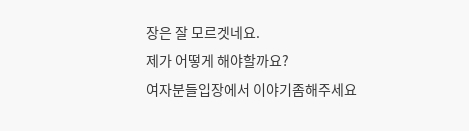장은 잘 모르겟네요.
제가 어떻게 해야할까요?
여자분들입장에서 이야기좀해주세요